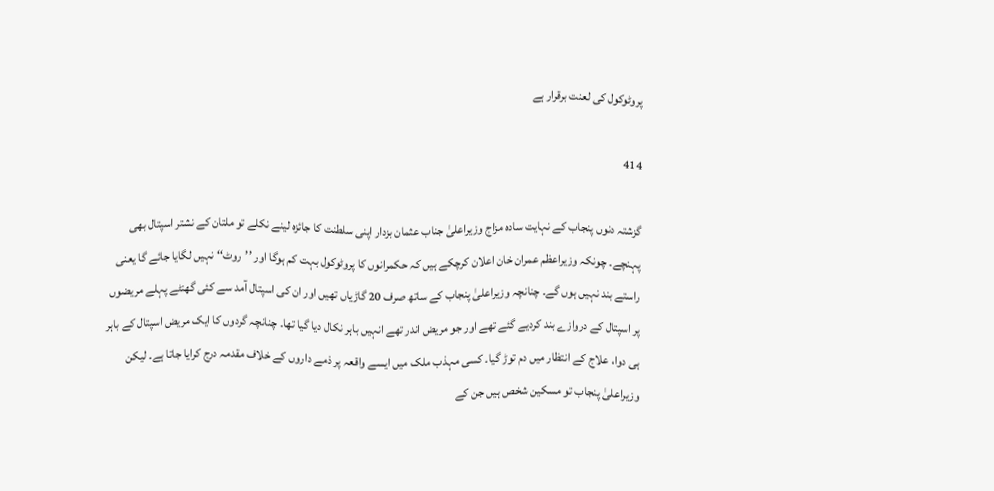پروٹوکول کی لعنت برقرار ہے

414

گزشتہ دنوں پنجاب کے نہایت سادہ مزاج وزیراعلیٰ جناب عثمان بزدار اپنی سلطنت کا جائزہ لینے نکلے تو ملتان کے نشتر اسپتال بھی پہنچے۔ چونکہ وزیراعظم عمران خان اعلان کرچکے ہیں کہ حکمرانوں کا پروٹوکول بہت کم ہوگا اور ’’روٹ‘‘ نہیں لگایا جائے گا یعنی راستے بند نہیں ہوں گے۔ چنانچہ وزیراعلیٰ پنجاب کے ساتھ صرف 20 گاڑیاں تھیں اور ان کی اسپتال آمد سے کئی گھنٹے پہلے مریضوں پر اسپتال کے دروازے بند کردیے گئے تھے اور جو مریض اندر تھے انہیں باہر نکال دیا گیا تھا۔ چنانچہ گردوں کا ایک مریض اسپتال کے باہر ہی دوا، علاج کے انتظار میں دم توڑ گیا۔ کسی مہذب ملک میں ایسے واقعہ پر ذمے داروں کے خلاف مقدمہ درج کرایا جاتا ہے۔ لیکن وزیراعلیٰ پنجاب تو مسکین شخص ہیں جن کے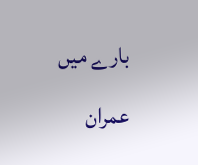بارے میں عمران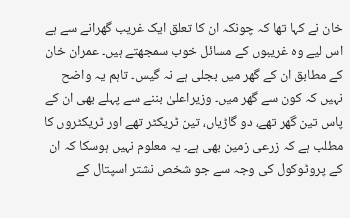خان نے کہا تھا کہ چونکہ ان کا تعلق ایک غریب گھرانے سے ہے اس لیے وہ غریبوں کے مسائل خوب سمجھتے ہیں۔ عمران خان کے مطابق ان کے گھر میں بجلی ہے نہ گیس۔ تاہم یہ واضح نہیں کہ کون سے گھر میں۔ وزیراعلیٰ بننے سے پہلے بھی ان کے پاس تین گھر تھے، دو گاڑیاں، تین ٹریکٹر تھے اور ٹریکٹروں کا مطلب ہے کہ زرعی زمین بھی ہے۔ یہ معلوم نہیں ہوسکا کہ ان کے پروٹوکول کی وجہ سے جو شخص نشتر اسپتال کے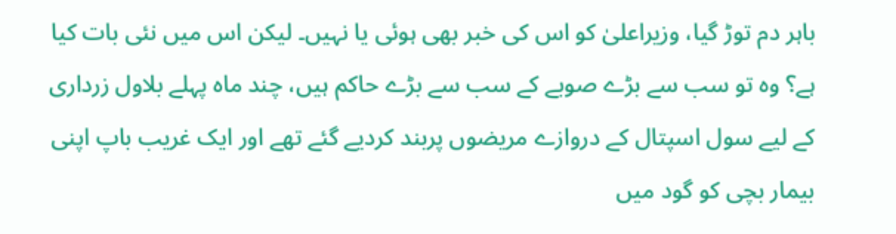باہر دم توڑ گیا، وزیراعلیٰ کو اس کی خبر بھی ہوئی یا نہیں۔ لیکن اس میں نئی بات کیا ہے؟ وہ تو سب سے بڑے صوبے کے سب سے بڑے حاکم ہیں، چند ماہ پہلے بلاول زرداری کے لیے سول اسپتال کے دروازے مریضوں پربند کردیے گئے تھے اور ایک غریب باپ اپنی بیمار بچی کو گود میں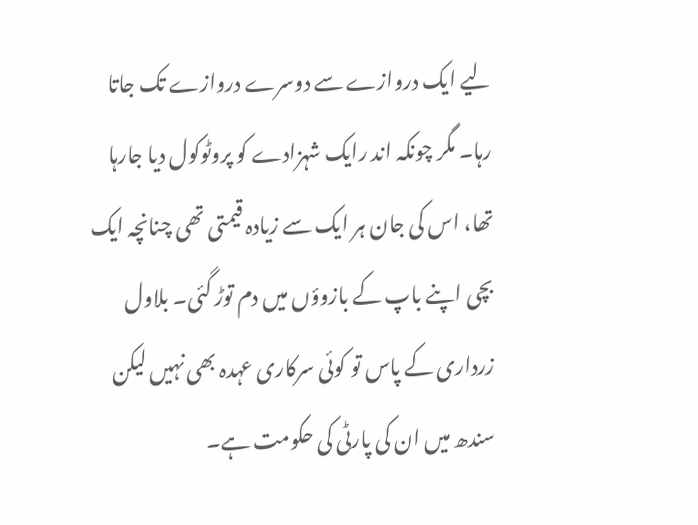لیے ایک دروازے سے دوسرے دروازے تک جاتا رہا۔ مگر چونکہ اند رایک شہزادے کو پروٹوکول دیا جارہا تھا، اس کی جان ہر ایک سے زیادہ قیمتی تھی چنانچہ ایک بچی اپنے باپ کے بازوؤں میں دم توڑ گئی۔ بلاول زرداری کے پاس تو کوئی سرکاری عہدہ بھی نہیں لیکن سندھ میں ان کی پارٹی کی حکومت ہے۔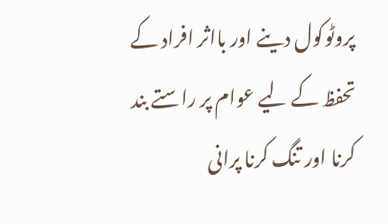پروٹوکول دینے اور بااثر افراد کے تحفظ کے لیے عوام پر راستے بند کرنا اور تنگ کرنا پرانی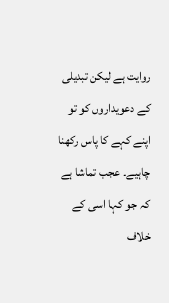روایت ہے لیکن تبدیلی کے دعویداروں کو تو اپنے کہے کا پاس رکھنا چاہیے۔ عجب تماشا ہے کہ جو کہا اسی کے خلاف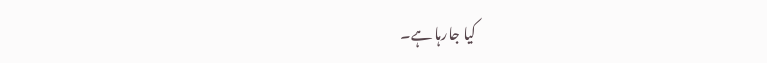کیا جارہا ہے۔